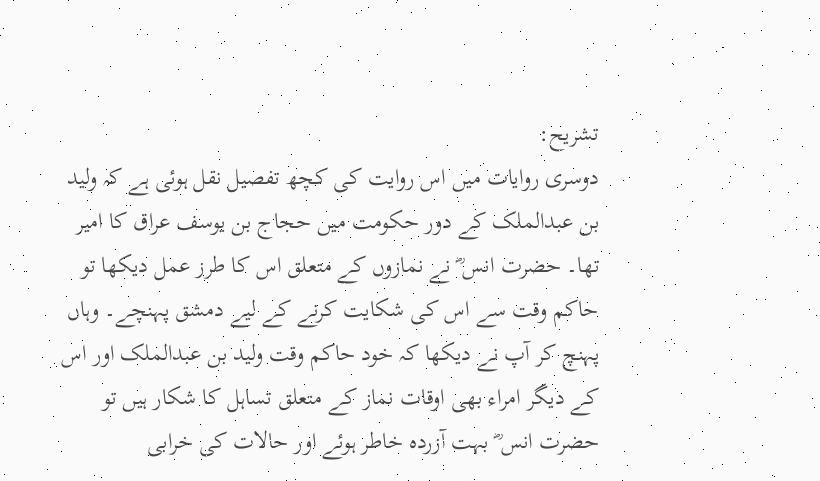تشریح:
دوسری روایات میں اس روایت کی کچھ تفصیل نقل ہوئی ہے کہ ولید بن عبدالملک کے دور حکومت میں حجاج بن یوسف عراق کا امیر تھا۔ حضرت انس ؓ نے نمازوں کے متعلق اس کا طرز عمل دیکھا تو حاکم وقت سے اس کی شکایت کرنے کے لیے دمشق پہنچے۔ وہاں پہنچ کر آپ نے دیکھا کہ خود حاکم وقت ولید بن عبدالملک اور اس کے دیگر امراء بھی اوقات نماز کے متعلق تساہل کا شکار ہیں تو حضرت انس ؓ بہت آزردہ خاطر ہوئے اور حالات کی خرابی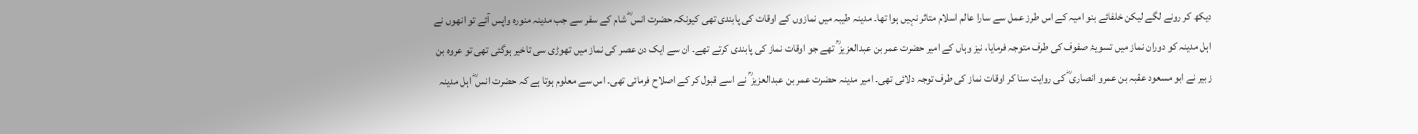دیکھ کر رونے لگے لیکن خلفائے بنو امیہ کے اس طرز عمل سے سارا عالم اسلام متاثر نہیں ہوا تھا۔ مدینہ طیبہ میں نمازوں کے اوقات کی پابندی تھی کیونکہ حضرت انس ؓ شام کے سفر سے جب مدینہ منورہ واپس آئے تو انھوں نے اہل مدینہ کو دوران نماز میں تسویۂ صفوف کی طرف متوجہ فرمایا، نیز وہاں کے امیر حضرت عمر بن عبدالعزیز ؒ تھے جو اوقات نماز کی پابندی کرتے تھے۔ ان سے ایک دن عصر کی نماز میں تھوڑی سی تاخیر ہوگئی تھی تو عروہ بن زبیر نے ابو مسعود عقبہ بن عمرو انصاری ؓ کی روایت سنا کر اوقات نماز کی طرف توجہ دلائی تھی۔ امیر مدینہ حضرت عمر بن عبدالعزیز ؒ نے اسے قبول کر کے اصلاح فرمائی تھی۔ اس سے معلوم ہوتا ہے کہ حضرت انس ؓ اہل مدینہ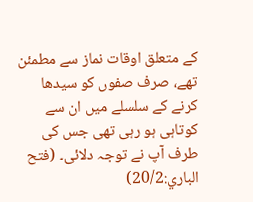کے متعلق اوقات نماز سے مطمئن تھے، صرف صفوں کو سیدھا کرنے کے سلسلے میں ان سے کوتاہی ہو رہی تھی جس کی طرف آپ نے توجہ دلائی۔ (فتح الباري:20/2)